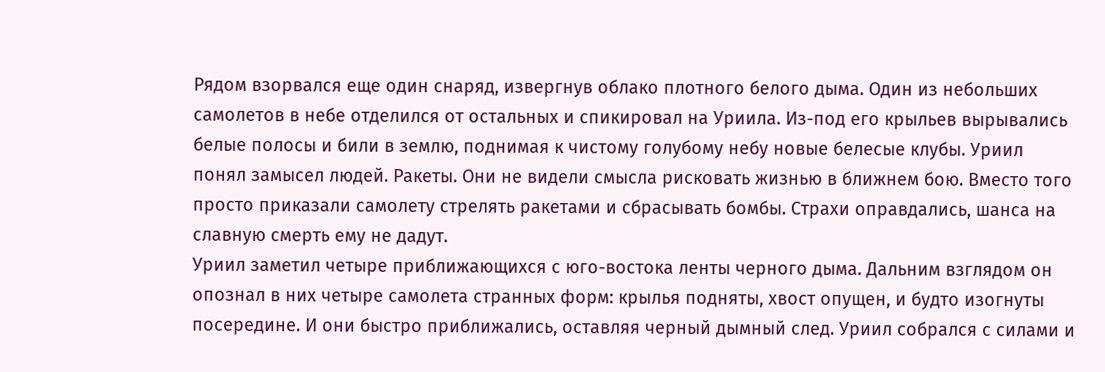Рядом взорвался еще один снаряд, извергнув облако плотного белого дыма. Один из небольших самолетов в небе отделился от остальных и спикировал на Уриила. Из-под его крыльев вырывались белые полосы и били в землю, поднимая к чистому голубому небу новые белесые клубы. Уриил понял замысел людей. Ракеты. Они не видели смысла рисковать жизнью в ближнем бою. Вместо того просто приказали самолету стрелять ракетами и сбрасывать бомбы. Страхи оправдались, шанса на славную смерть ему не дадут.
Уриил заметил четыре приближающихся с юго-востока ленты черного дыма. Дальним взглядом он опознал в них четыре самолета странных форм: крылья подняты, хвост опущен, и будто изогнуты посередине. И они быстро приближались, оставляя черный дымный след. Уриил собрался с силами и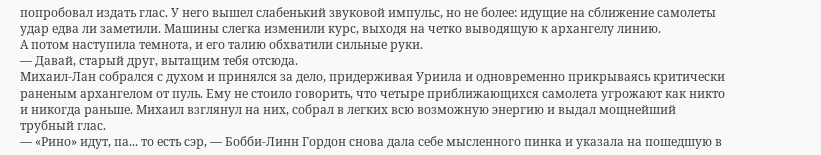попробовал издать глас. У него вышел слабенький звуковой импульс, но не более: идущие на сближение самолеты удар едва ли заметили. Машины слегка изменили курс, выходя на четко выводящую к архангелу линию.
А потом наступила темнота, и его талию обхватили сильные руки.
— Давай, старый друг, вытащим тебя отсюда.
Михаил-Лан собрался с духом и принялся за дело, придерживая Уриила и одновременно прикрываясь критически раненым архангелом от пуль. Ему не стоило говорить, что четыре приближающихся самолета угрожают как никто и никогда раньше. Михаил взглянул на них, собрал в легких всю возможную энергию и выдал мощнейший трубный глас.
— «Рино» идут, па... то есть сэр, — Бобби-Линн Гордон снова дала себе мысленного пинка и указала на пошедшую в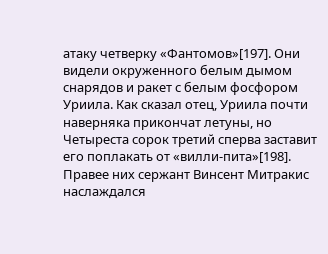атаку четверку «Фантомов»[197]. Они видели окруженного белым дымом снарядов и ракет с белым фосфором Уриила. Как сказал отец, Уриила почти наверняка прикончат летуны, но Четыреста сорок третий сперва заставит его поплакать от «вилли-пита»[198].
Правее них сержант Винсент Митракис наслаждался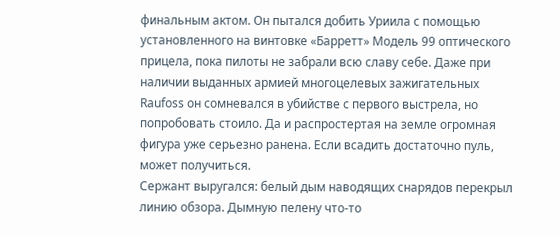финальным актом. Он пытался добить Уриила с помощью установленного на винтовке «Барретт» Модель 99 оптического прицела, пока пилоты не забрали всю славу себе. Даже при наличии выданных армией многоцелевых зажигательных Raufoss он сомневался в убийстве с первого выстрела, но попробовать стоило. Да и распростертая на земле огромная фигура уже серьезно ранена. Если всадить достаточно пуль, может получиться.
Сержант выругался: белый дым наводящих снарядов перекрыл линию обзора. Дымную пелену что-то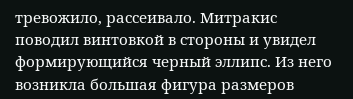тревожило, рассеивало. Митракис поводил винтовкой в стороны и увидел формирующийся черный эллипс. Из него возникла большая фигура размеров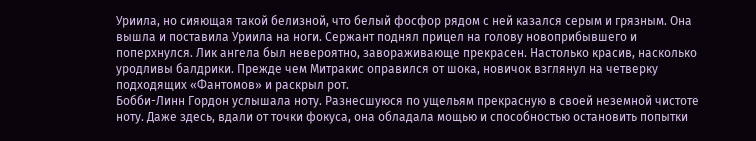Уриила, но сияющая такой белизной, что белый фосфор рядом с ней казался серым и грязным. Она вышла и поставила Уриила на ноги. Сержант поднял прицел на голову новоприбывшего и поперхнулся. Лик ангела был невероятно, завораживающе прекрасен. Настолько красив, насколько уродливы балдрики. Прежде чем Митракис оправился от шока, новичок взглянул на четверку подходящих «Фантомов» и раскрыл рот.
Бобби-Линн Гордон услышала ноту. Разнесшуюся по ущельям прекрасную в своей неземной чистоте ноту. Даже здесь, вдали от точки фокуса, она обладала мощью и способностью остановить попытки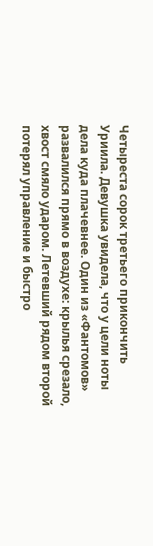Четыреста сорок третьего прикончить Уриила. Девушка увидела, что у цели ноты дела куда плачевнее. Один из «Фантомов» развалился прямо в воздухе: крылья срезало, хвост смяло ударом. Летевший рядом второй потерял управление и быстро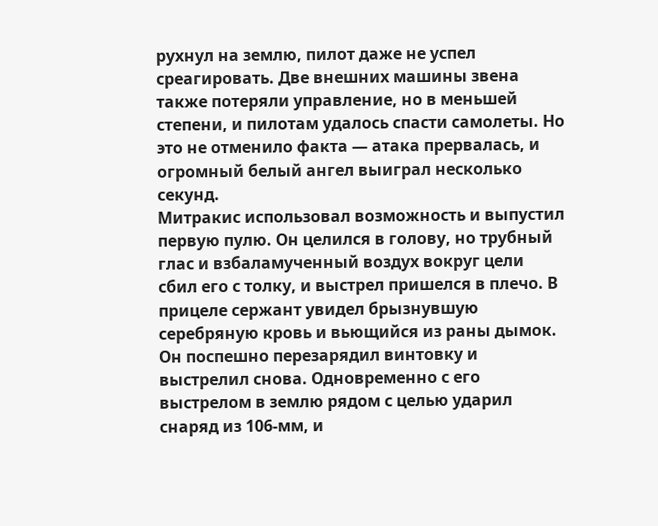рухнул на землю, пилот даже не успел среагировать. Две внешних машины звена также потеряли управление, но в меньшей степени, и пилотам удалось спасти самолеты. Но это не отменило факта — атака прервалась, и огромный белый ангел выиграл несколько секунд.
Митракис использовал возможность и выпустил первую пулю. Он целился в голову, но трубный глас и взбаламученный воздух вокруг цели сбил его с толку, и выстрел пришелся в плечо. В прицеле сержант увидел брызнувшую серебряную кровь и вьющийся из раны дымок. Он поспешно перезарядил винтовку и выстрелил снова. Одновременно с его выстрелом в землю рядом с целью ударил снаряд из 106-мм, и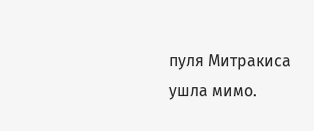пуля Митракиса ушла мимо.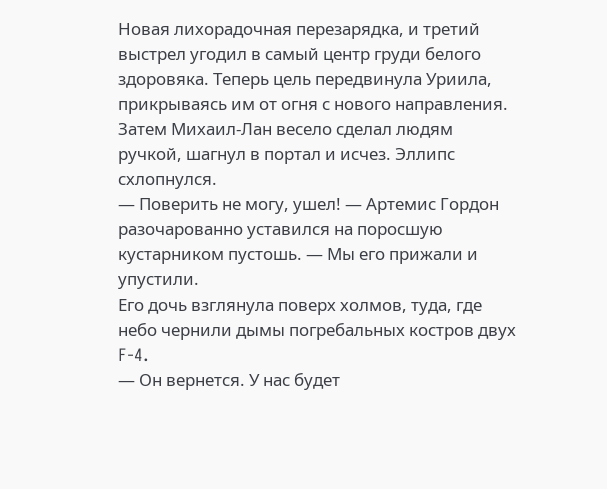Новая лихорадочная перезарядка, и третий выстрел угодил в самый центр груди белого здоровяка. Теперь цель передвинула Уриила, прикрываясь им от огня с нового направления. Затем Михаил-Лан весело сделал людям ручкой, шагнул в портал и исчез. Эллипс схлопнулся.
— Поверить не могу, ушел! — Артемис Гордон разочарованно уставился на поросшую кустарником пустошь. — Мы его прижали и упустили.
Его дочь взглянула поверх холмов, туда, где небо чернили дымы погребальных костров двух F-4.
— Он вернется. У нас будет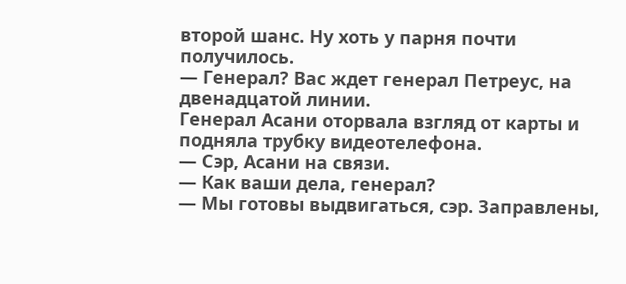второй шанс. Ну хоть у парня почти получилось.
— Генерал? Вас ждет генерал Петреус, на двенадцатой линии.
Генерал Асани оторвала взгляд от карты и подняла трубку видеотелефона.
— Сэр, Асани на связи.
— Как ваши дела, генерал?
— Мы готовы выдвигаться, сэр. Заправлены,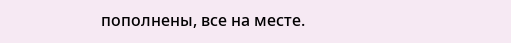пополнены, все на месте.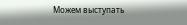Можем выступать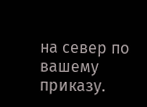на север по вашему приказу.